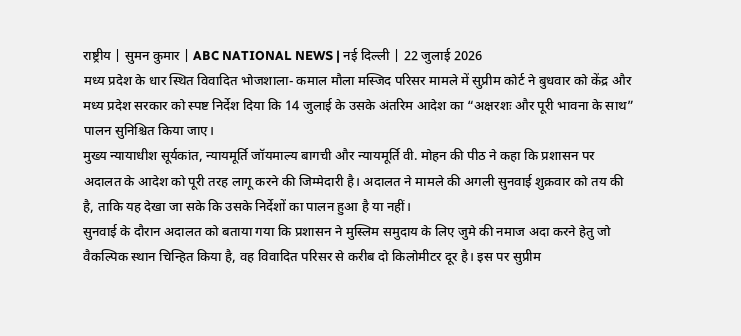राष्ट्रीय | सुमन कुमार | ABC NATIONAL NEWS | नई दिल्ली | 22 जुलाई 2026
मध्य प्रदेश के धार स्थित विवादित भोजशाला- कमाल मौला मस्जिद परिसर मामले में सुप्रीम कोर्ट ने बुधवार को केंद्र और मध्य प्रदेश सरकार को स्पष्ट निर्देश दिया कि 14 जुलाई के उसके अंतरिम आदेश का “अक्षरशः और पूरी भावना के साथ” पालन सुनिश्चित किया जाए।
मुख्य न्यायाधीश सूर्यकांत, न्यायमूर्ति जॉयमाल्य बागची और न्यायमूर्ति वी. मोहन की पीठ ने कहा कि प्रशासन पर अदालत के आदेश को पूरी तरह लागू करने की जिम्मेदारी है। अदालत ने मामले की अगली सुनवाई शुक्रवार को तय की है, ताकि यह देखा जा सके कि उसके निर्देशों का पालन हुआ है या नहीं।
सुनवाई के दौरान अदालत को बताया गया कि प्रशासन ने मुस्लिम समुदाय के लिए जुमे की नमाज अदा करने हेतु जो वैकल्पिक स्थान चिन्हित किया है, वह विवादित परिसर से करीब दो किलोमीटर दूर है। इस पर सुप्रीम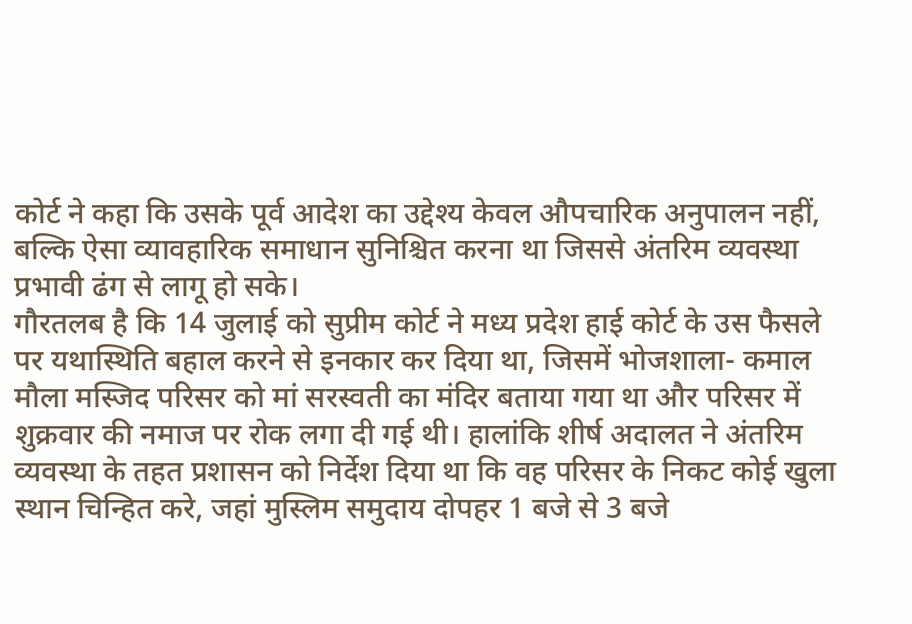कोर्ट ने कहा कि उसके पूर्व आदेश का उद्देश्य केवल औपचारिक अनुपालन नहीं, बल्कि ऐसा व्यावहारिक समाधान सुनिश्चित करना था जिससे अंतरिम व्यवस्था प्रभावी ढंग से लागू हो सके।
गौरतलब है कि 14 जुलाई को सुप्रीम कोर्ट ने मध्य प्रदेश हाई कोर्ट के उस फैसले पर यथास्थिति बहाल करने से इनकार कर दिया था, जिसमें भोजशाला- कमाल मौला मस्जिद परिसर को मां सरस्वती का मंदिर बताया गया था और परिसर में शुक्रवार की नमाज पर रोक लगा दी गई थी। हालांकि शीर्ष अदालत ने अंतरिम व्यवस्था के तहत प्रशासन को निर्देश दिया था कि वह परिसर के निकट कोई खुला स्थान चिन्हित करे, जहां मुस्लिम समुदाय दोपहर 1 बजे से 3 बजे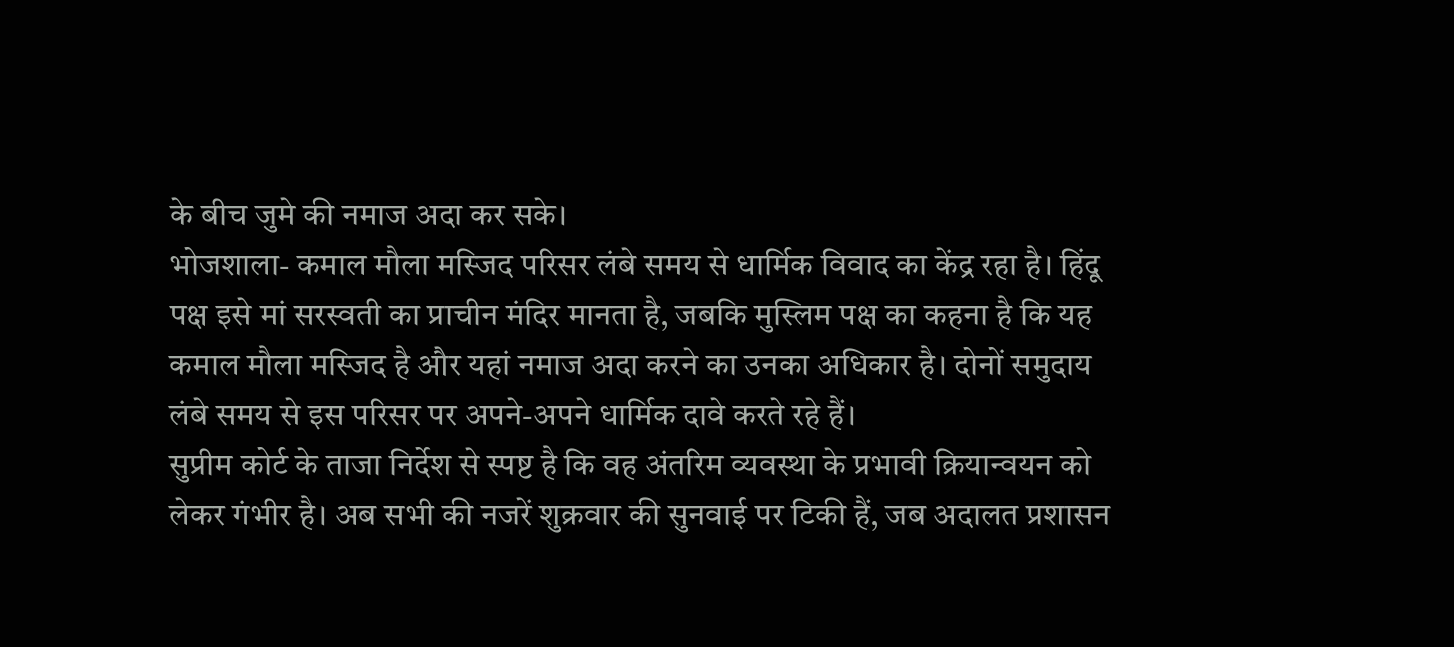के बीच जुमे की नमाज अदा कर सके।
भोजशाला- कमाल मौला मस्जिद परिसर लंबे समय से धार्मिक विवाद का केंद्र रहा है। हिंदू पक्ष इसे मां सरस्वती का प्राचीन मंदिर मानता है, जबकि मुस्लिम पक्ष का कहना है कि यह कमाल मौला मस्जिद है और यहां नमाज अदा करने का उनका अधिकार है। दोनों समुदाय लंबे समय से इस परिसर पर अपने-अपने धार्मिक दावे करते रहे हैं।
सुप्रीम कोर्ट के ताजा निर्देश से स्पष्ट है कि वह अंतरिम व्यवस्था के प्रभावी क्रियान्वयन को लेकर गंभीर है। अब सभी की नजरें शुक्रवार की सुनवाई पर टिकी हैं, जब अदालत प्रशासन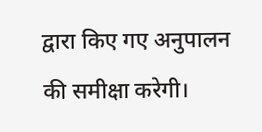द्वारा किए गए अनुपालन की समीक्षा करेगी।